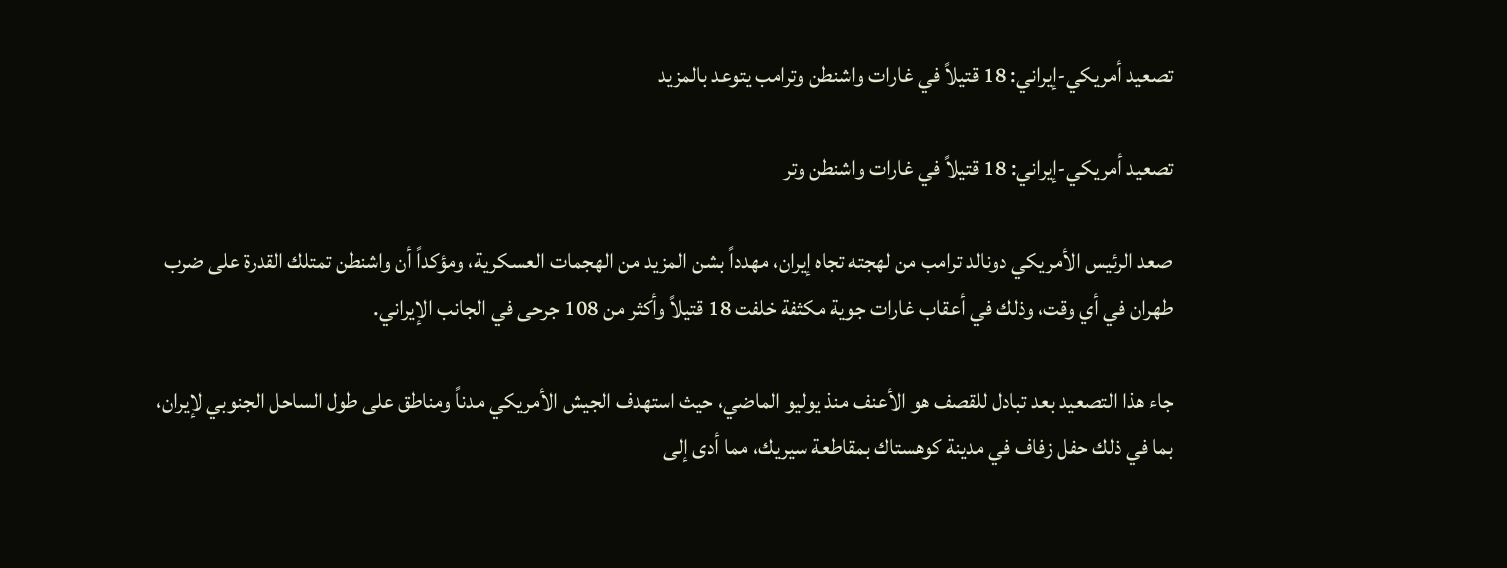تصعيد أمريكي-إيراني: 18 قتيلاً في غارات واشنطن وترامب يتوعد بالمزيد

تصعيد أمريكي-إيراني: 18 قتيلاً في غارات واشنطن وتر

صعد الرئيس الأمريكي دونالد ترامب من لهجته تجاه إيران، مهدداً بشن المزيد من الهجمات العسكرية، ومؤكداً أن واشنطن تمتلك القدرة على ضرب طهران في أي وقت، وذلك في أعقاب غارات جوية مكثفة خلفت 18 قتيلاً وأكثر من 108 جرحى في الجانب الإيراني.

جاء هذا التصعيد بعد تبادل للقصف هو الأعنف منذ يوليو الماضي، حيث استهدف الجيش الأمريكي مدناً ومناطق على طول الساحل الجنوبي لإيران، بما في ذلك حفل زفاف في مدينة كوهستاك بمقاطعة سيريك، مما أدى إلى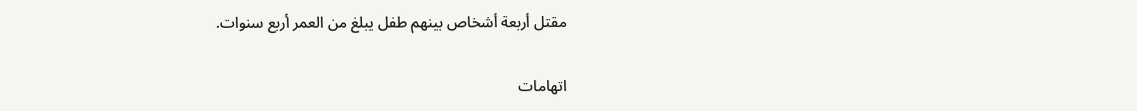مقتل أربعة أشخاص بينهم طفل يبلغ من العمر أربع سنوات.

اتهامات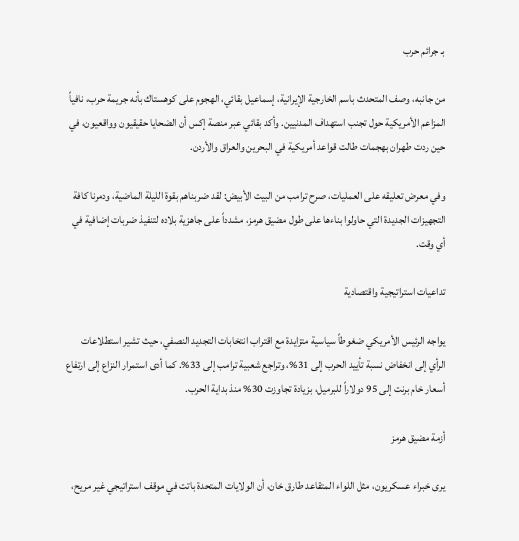بـ جرائم حرب

من جانبه، وصف المتحدث باسم الخارجية الإيرانية، إسماعيل بقائي، الهجوم على كوهستاك بأنه جريمة حرب، نافياً المزاعم الأمريكية حول تجنب استهداف المدنيين. وأكد بقائي عبر منصة إكس أن الضحايا حقيقيون وواقعيون، في حين ردت طهران بهجمات طالت قواعد أمريكية في البحرين والعراق والأردن.

وفي معرض تعليقه على العمليات، صرح ترامب من البيت الأبيض: لقد ضربناهم بقوة الليلة الماضية، ودمرنا كافة التجهيزات الجديدة التي حاولوا بناءها على طول مضيق هرمز، مشدداً على جاهزية بلاده لتنفيذ ضربات إضافية في أي وقت.

تداعيات استراتيجية واقتصادية

يواجه الرئيس الأمريكي ضغوطاً سياسية متزايدة مع اقتراب انتخابات التجديد النصفي، حيث تشير استطلاعات الرأي إلى انخفاض نسبة تأييد الحرب إلى 31%، وتراجع شعبية ترامب إلى 33%. كما أدى استمرار النزاع إلى ارتفاع أسعار خام برنت إلى 95 دولاراً للبرميل، بزيادة تجاوزت 30% منذ بداية الحرب.

أزمة مضيق هرمز

يرى خبراء عسكريون، مثل اللواء المتقاعد طارق خان، أن الولايات المتحدة باتت في موقف استراتيجي غير مريح،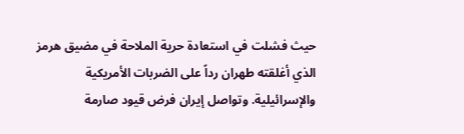حيث فشلت في استعادة حرية الملاحة في مضيق هرمز الذي أغلقته طهران رداً على الضربات الأمريكية والإسرائيلية. وتواصل إيران فرض قيود صارمة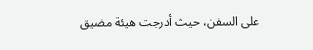على السفن، حيث أدرجت هيئة مضيق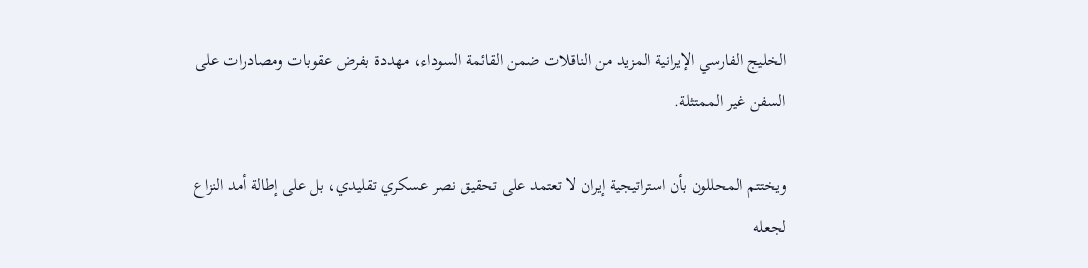الخليج الفارسي الإيرانية المزيد من الناقلات ضمن القائمة السوداء، مهددة بفرض عقوبات ومصادرات على السفن غير الممتثلة.

ويختتم المحللون بأن استراتيجية إيران لا تعتمد على تحقيق نصر عسكري تقليدي، بل على إطالة أمد النزاع لجعله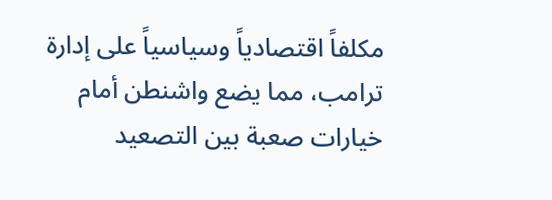مكلفاً اقتصادياً وسياسياً على إدارة ترامب، مما يضع واشنطن أمام خيارات صعبة بين التصعيد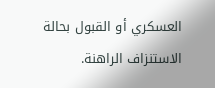العسكري أو القبول بحالة الاستنزاف الراهنة.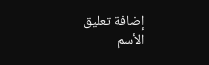إضافة تعليق
الأسم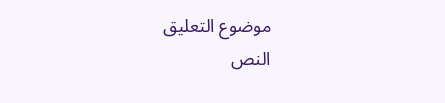موضوع التعليق
النص